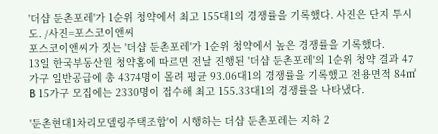'더샵 둔촌포레'가 1순위 청약에서 최고 155대1의 경쟁률을 기록했다. 사진은 단지 투시도. /사진=포스코이앤씨
포스코이앤씨가 짓는 '더샵 둔촌포레'가 1순위 청약에서 높은 경쟁률을 기록했다.
13일 한국부동산원 청약홈에 따르면 전날 진행된 '더샵 둔촌포레'의 1순위 청약 결과 47가구 일반공급에 총 4374명이 몰려 평균 93.06대1의 경쟁률을 기록했고 전용면적 84㎡ B 15가구 모집에는 2330명이 접수해 최고 155.33대1의 경쟁률을 나타냈다.

'둔촌현대1차리모델링주택조합'이 시행하는 더샵 둔촌포레는 지하 2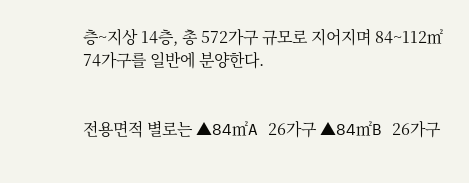층~지상 14층, 총 572가구 규모로 지어지며 84~112㎡ 74가구를 일반에 분양한다.


전용면적 별로는 ▲84㎡A 26가구 ▲84㎡B 26가구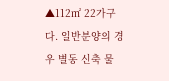▲112㎡ 22가구다. 일반분양의 경우 별동 신축 물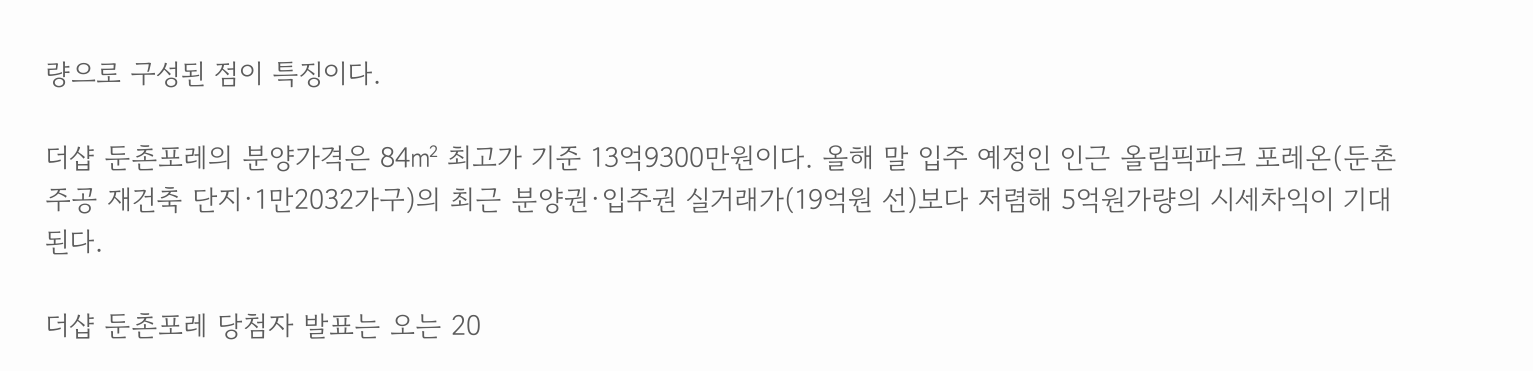량으로 구성된 점이 특징이다.

더샵 둔촌포레의 분양가격은 84㎡ 최고가 기준 13억9300만원이다. 올해 말 입주 예정인 인근 올림픽파크 포레온(둔촌주공 재건축 단지·1만2032가구)의 최근 분양권·입주권 실거래가(19억원 선)보다 저렴해 5억원가량의 시세차익이 기대된다.

더샵 둔촌포레 당첨자 발표는 오는 20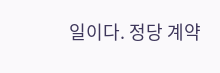일이다. 정당 계약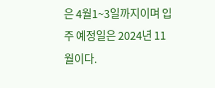은 4월1~3일까지이며 입주 예정일은 2024년 11월이다.